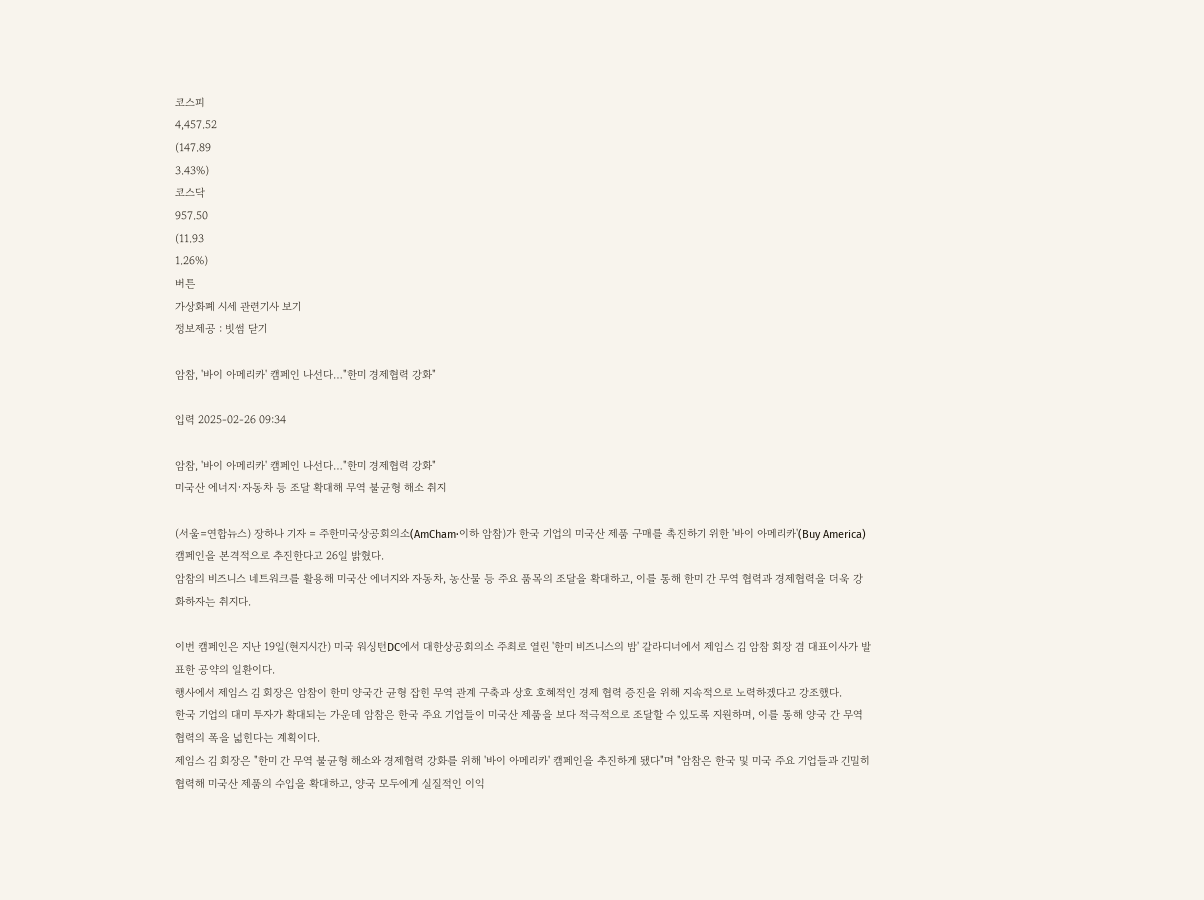코스피
4,457.52
(147.89
3.43%)
코스닥
957.50
(11.93
1.26%)
버튼
가상화폐 시세 관련기사 보기
정보제공 : 빗썸 닫기

암참, '바이 아메리카' 캠페인 나선다…"한미 경제협력 강화"

입력 2025-02-26 09:34

암참, '바이 아메리카' 캠페인 나선다…"한미 경제협력 강화"
미국산 에너지·자동차 등 조달 확대해 무역 불균형 해소 취지

(서울=연합뉴스) 장하나 기자 = 주한미국상공회의소(AmCham·이하 암참)가 한국 기업의 미국산 제품 구매를 촉진하기 위한 '바이 아메리카'(Buy America) 캠페인을 본격적으로 추진한다고 26일 밝혔다.
암참의 비즈니스 네트워크를 활용해 미국산 에너지와 자동차, 농산물 등 주요 품목의 조달을 확대하고, 이를 통해 한미 간 무역 협력과 경제협력을 더욱 강화하자는 취지다.

이번 캠페인은 지난 19일(현지시간) 미국 워싱턴DC에서 대한상공회의소 주최로 열린 '한미 비즈니스의 밤' 갈라디너에서 제임스 김 암참 회장 겸 대표이사가 발표한 공약의 일환이다.
행사에서 제임스 김 회장은 암참이 한미 양국간 균형 잡힌 무역 관계 구축과 상호 호혜적인 경제 협력 증진을 위해 지속적으로 노력하겠다고 강조했다.
한국 기업의 대미 투자가 확대되는 가운데 암참은 한국 주요 기업들이 미국산 제품을 보다 적극적으로 조달할 수 있도록 지원하며, 이를 통해 양국 간 무역 협력의 폭을 넓힌다는 계획이다.
제임스 김 회장은 "한미 간 무역 불균형 해소와 경제협력 강화를 위해 '바이 아메리카' 캠페인을 추진하게 됐다"며 "암참은 한국 및 미국 주요 기업들과 긴밀히 협력해 미국산 제품의 수입을 확대하고, 양국 모두에게 실질적인 이익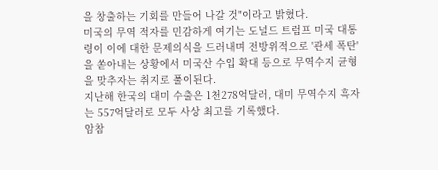을 창출하는 기회를 만들어 나갈 것"이라고 밝혔다.
미국의 무역 적자를 민감하게 여기는 도널드 트럼프 미국 대통령이 이에 대한 문제의식을 드러내며 전방위적으로 '관세 폭탄'을 쏟아내는 상황에서 미국산 수입 확대 등으로 무역수지 균형을 맞추자는 취지로 풀이된다.
지난해 한국의 대미 수출은 1천278억달러, 대미 무역수지 흑자는 557억달러로 모두 사상 최고를 기록했다.
암참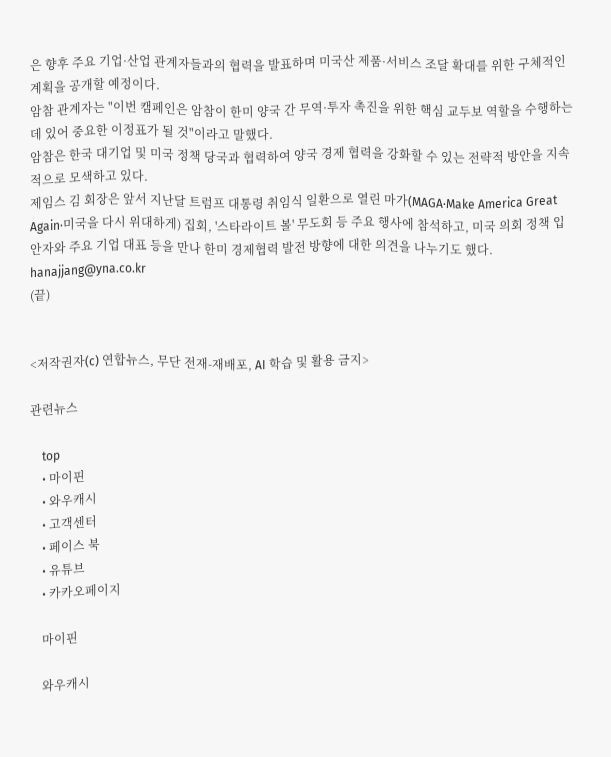은 향후 주요 기업·산업 관계자들과의 협력을 발표하며 미국산 제품·서비스 조달 확대를 위한 구체적인 계획을 공개할 예정이다.
암참 관계자는 "이번 캠페인은 암참이 한미 양국 간 무역·투자 촉진을 위한 핵심 교두보 역할을 수행하는 데 있어 중요한 이정표가 될 것"이라고 말했다.
암참은 한국 대기업 및 미국 정책 당국과 협력하여 양국 경제 협력을 강화할 수 있는 전략적 방안을 지속적으로 모색하고 있다.
제임스 김 회장은 앞서 지난달 트럼프 대통령 취임식 일환으로 열린 마가(MAGA·Make America Great Again·미국을 다시 위대하게) 집회, '스타라이트 볼' 무도회 등 주요 행사에 참석하고, 미국 의회 정책 입안자와 주요 기업 대표 등을 만나 한미 경제협력 발전 방향에 대한 의견을 나누기도 했다.
hanajjang@yna.co.kr
(끝)


<저작권자(c) 연합뉴스, 무단 전재-재배포, AI 학습 및 활용 금지>

관련뉴스

    top
    • 마이핀
    • 와우캐시
    • 고객센터
    • 페이스 북
    • 유튜브
    • 카카오페이지

    마이핀

    와우캐시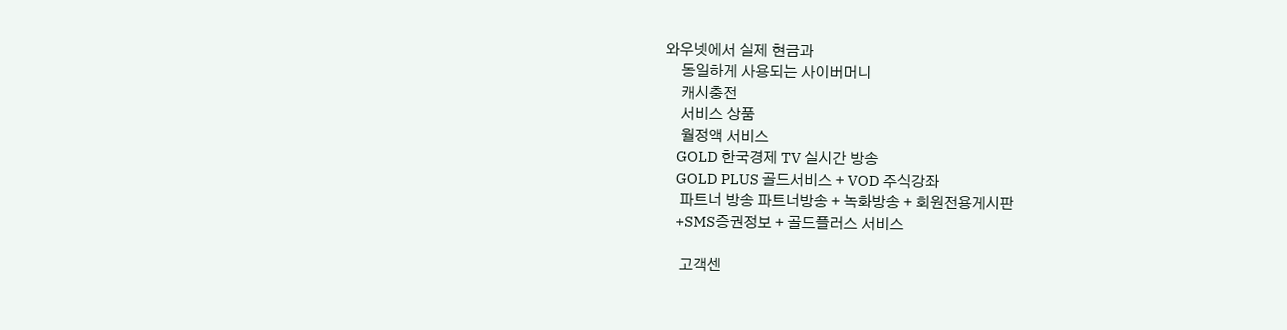와우넷에서 실제 현금과
    동일하게 사용되는 사이버머니
    캐시충전
    서비스 상품
    월정액 서비스
    GOLD 한국경제 TV 실시간 방송
    GOLD PLUS 골드서비스 + VOD 주식강좌
    파트너 방송 파트너방송 + 녹화방송 + 회원전용게시판
    +SMS증권정보 + 골드플러스 서비스

    고객센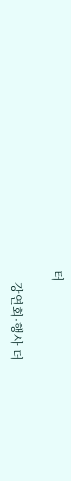터

    강연회·행사 더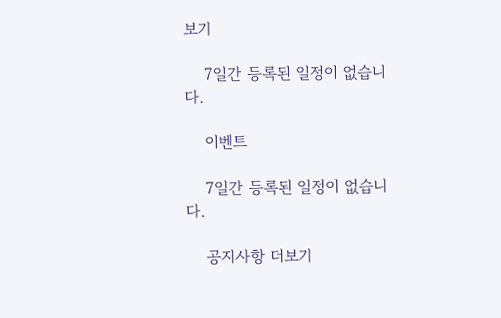보기

    7일간 등록된 일정이 없습니다.

    이벤트

    7일간 등록된 일정이 없습니다.

    공지사항 더보기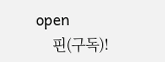open
    핀(구독)!